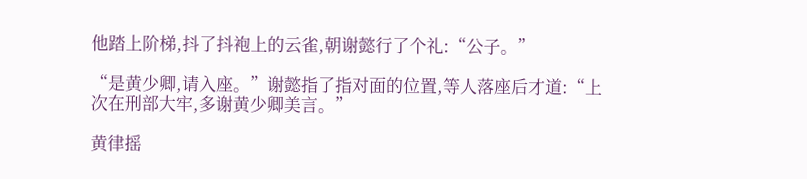他踏上阶梯,抖了抖袍上的云雀,朝谢懿行了个礼:“公子。”

“是黄少卿,请入座。”谢懿指了指对面的位置,等人落座后才道:“上次在刑部大牢,多谢黄少卿美言。”

黄律摇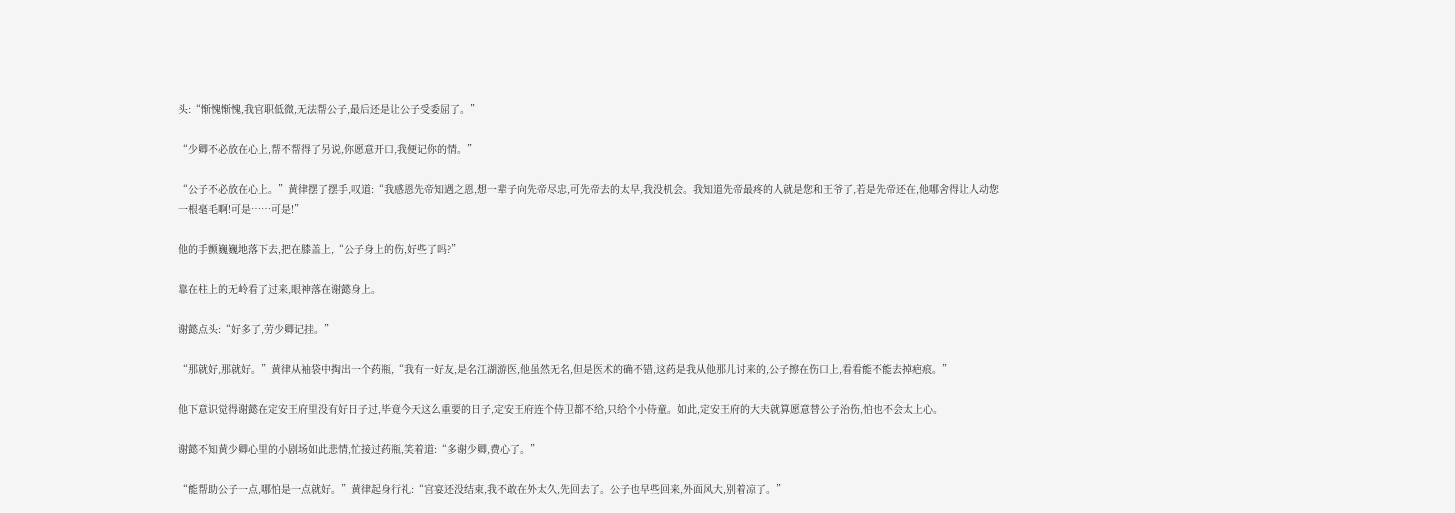头:“惭愧惭愧,我官职低微,无法帮公子,最后还是让公子受委屈了。”

“少卿不必放在心上,帮不帮得了另说,你愿意开口,我便记你的情。”

“公子不必放在心上。”黄律摆了摆手,叹道:“我感恩先帝知遇之恩,想一辈子向先帝尽忠,可先帝去的太早,我没机会。我知道先帝最疼的人就是您和王爷了,若是先帝还在,他哪舍得让人动您一根毫毛啊!可是……可是!”

他的手颤巍巍地落下去,把在膝盖上,“公子身上的伤,好些了吗?”

靠在柱上的无岭看了过来,眼神落在谢懿身上。

谢懿点头:“好多了,劳少卿记挂。”

“那就好,那就好。”黄律从袖袋中掏出一个药瓶,“我有一好友,是名江湖游医,他虽然无名,但是医术的确不错,这药是我从他那儿讨来的,公子擦在伤口上,看看能不能去掉疤痕。”

他下意识觉得谢懿在定安王府里没有好日子过,毕竟今天这么重要的日子,定安王府连个侍卫都不给,只给个小侍童。如此,定安王府的大夫就算愿意替公子治伤,怕也不会太上心。

谢懿不知黄少卿心里的小剧场如此悲情,忙接过药瓶,笑着道:“多谢少卿,费心了。”

“能帮助公子一点,哪怕是一点就好。”黄律起身行礼:“宫宴还没结束,我不敢在外太久,先回去了。公子也早些回来,外面风大,别着凉了。”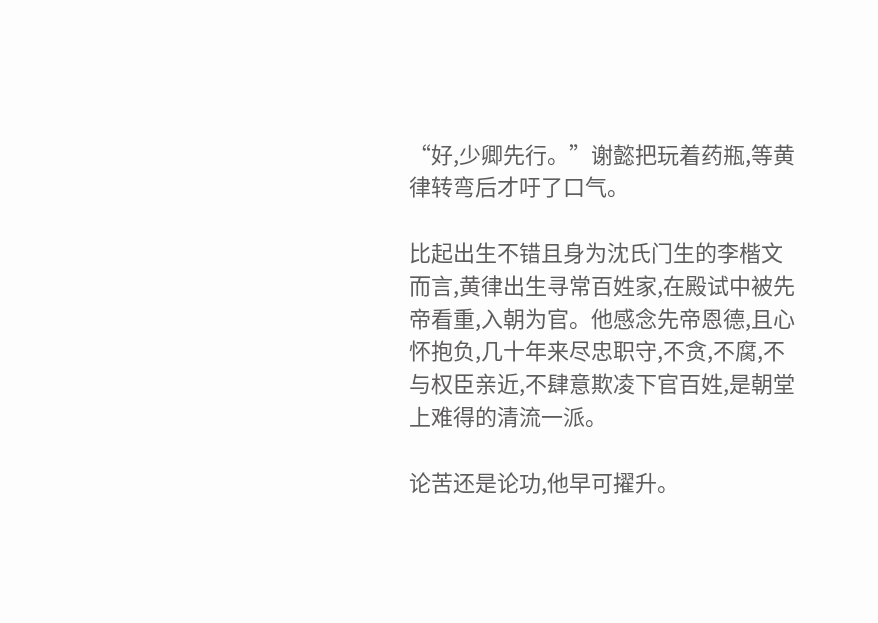“好,少卿先行。”谢懿把玩着药瓶,等黄律转弯后才吁了口气。

比起出生不错且身为沈氏门生的李楷文而言,黄律出生寻常百姓家,在殿试中被先帝看重,入朝为官。他感念先帝恩德,且心怀抱负,几十年来尽忠职守,不贪,不腐,不与权臣亲近,不肆意欺凌下官百姓,是朝堂上难得的清流一派。

论苦还是论功,他早可擢升。